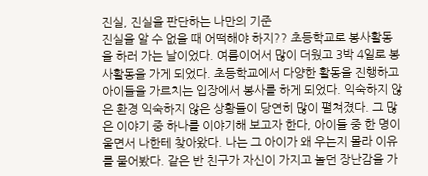진실, 진실을 판단하는 나만의 기준
진실을 알 수 없을 때 어떡해야 하지?? 초등학교로 봉사활동을 하러 가는 날이었다. 여름이어서 많이 더웠고 3박 4일로 봉사활동을 가게 되었다. 초등학교에서 다양한 활동을 진행하고 아이들을 가르치는 입장에서 봉사를 하게 되었다. 익숙하지 않은 환경 익숙하지 않은 상황들이 당연히 많이 펼쳐졌다. 그 많은 이야기 중 하나를 이야기해 보고자 한다, 아이들 중 한 명이 울면서 나한테 찾아왔다. 나는 그 아이가 왜 우는지 몰라 이유를 물어봤다. 같은 반 친구가 자신이 가지고 놀던 장난감을 가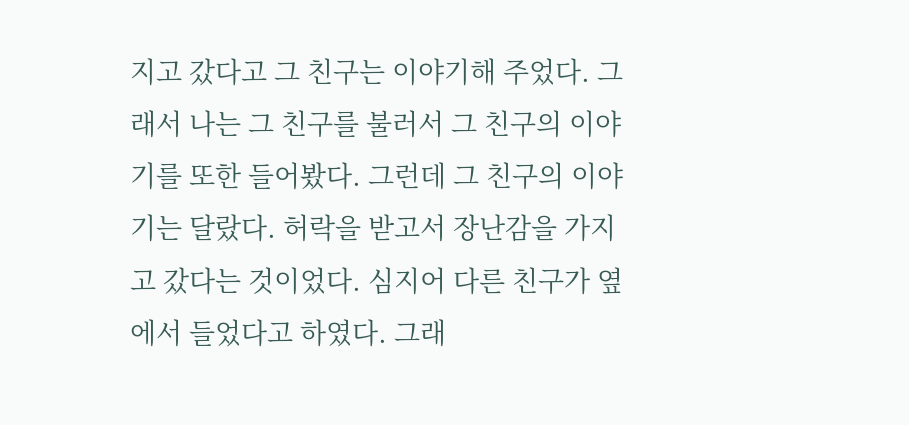지고 갔다고 그 친구는 이야기해 주었다. 그래서 나는 그 친구를 불러서 그 친구의 이야기를 또한 들어봤다. 그런데 그 친구의 이야기는 달랐다. 허락을 받고서 장난감을 가지고 갔다는 것이었다. 심지어 다른 친구가 옆에서 들었다고 하였다. 그래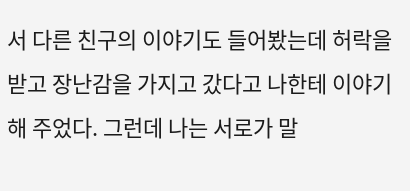서 다른 친구의 이야기도 들어봤는데 허락을 받고 장난감을 가지고 갔다고 나한테 이야기해 주었다. 그런데 나는 서로가 말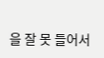을 잘 못 들어서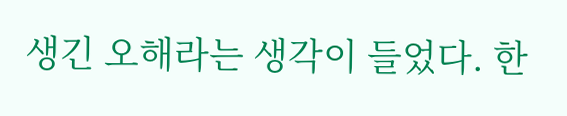생긴 오해라는 생각이 들었다. 한